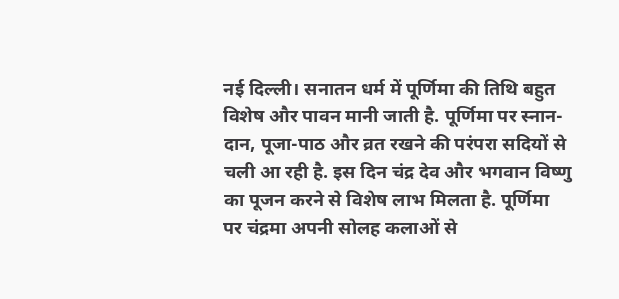नई दिल्ली। सनातन धर्म में पूर्णिमा की तिथि बहुत विशेष और पावन मानी जाती है. पूर्णिमा पर स्नान-दान, पूजा-पाठ और व्रत रखने की परंपरा सदियों से चली आ रही है. इस दिन चंद्र देव और भगवान विष्णु का पूजन करने से विशेष लाभ मिलता है. पूर्णिमा पर चंद्रमा अपनी सोलह कलाओं से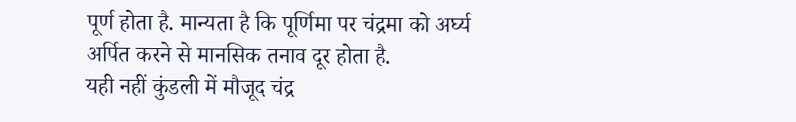पूर्ण होता है. मान्यता है कि पूर्णिमा पर चंद्रमा को अर्घ्य अर्पित करने से मानसिक तनाव दूर होता है.
यही नहीं कुंडली में मौजूद चंद्र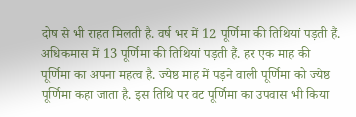दोष से भी राहत मिलती है. वर्ष भर में 12 पूर्णिमा की तिथियां पड़ती हैं. अधिकमास में 13 पूर्णिमा की तिथियां पड़ती हैं. हर एक माह की पूर्णिमा का अपना महत्व है. ज्येष्ठ माह में पड़ने वाली पूर्णिमा को ज्येष्ठ पूर्णिमा कहा जाता है. इस तिथि पर वट पूर्णिमा का उपवास भी किया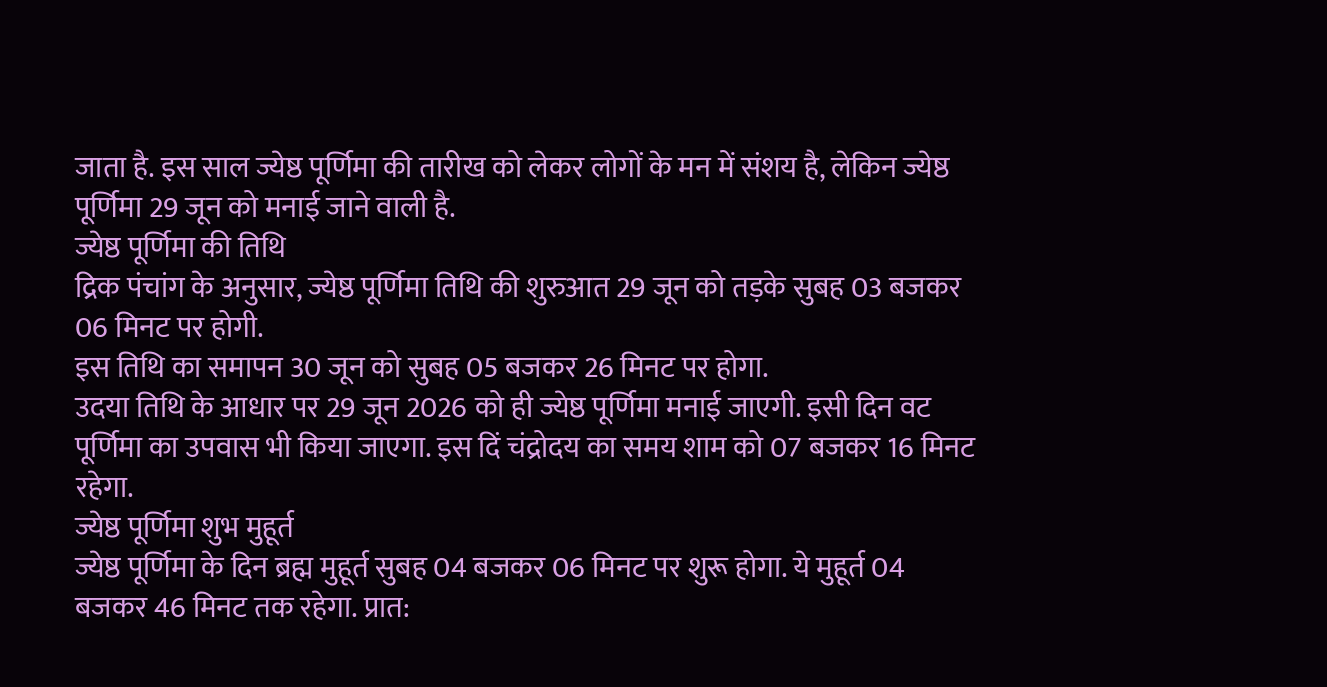जाता है. इस साल ज्येष्ठ पूर्णिमा की तारीख को लेकर लोगों के मन में संशय है, लेकिन ज्येष्ठ पूर्णिमा 29 जून को मनाई जाने वाली है.
ज्येष्ठ पूर्णिमा की तिथि
द्रिक पंचांग के अनुसार, ज्येष्ठ पूर्णिमा तिथि की शुरुआत 29 जून को तड़के सुबह 03 बजकर 06 मिनट पर होगी.
इस तिथि का समापन 30 जून को सुबह 05 बजकर 26 मिनट पर होगा.
उदया तिथि के आधार पर 29 जून 2026 को ही ज्येष्ठ पूर्णिमा मनाई जाएगी. इसी दिन वट पूर्णिमा का उपवास भी किया जाएगा. इस दिं चंद्रोदय का समय शाम को 07 बजकर 16 मिनट रहेगा.
ज्येष्ठ पूर्णिमा शुभ मुहूर्त
ज्येष्ठ पूर्णिमा के दिन ब्रह्म मुहूर्त सुबह 04 बजकर 06 मिनट पर शुरू होगा. ये मुहूर्त 04 बजकर 46 मिनट तक रहेगा. प्रात: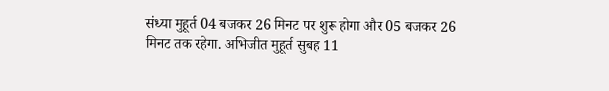संध्या मुहूर्त 04 बजकर 26 मिनट पर शुरू होगा और 05 बजकर 26 मिनट तक रहेगा. अभिजीत मुहूर्त सुबह 11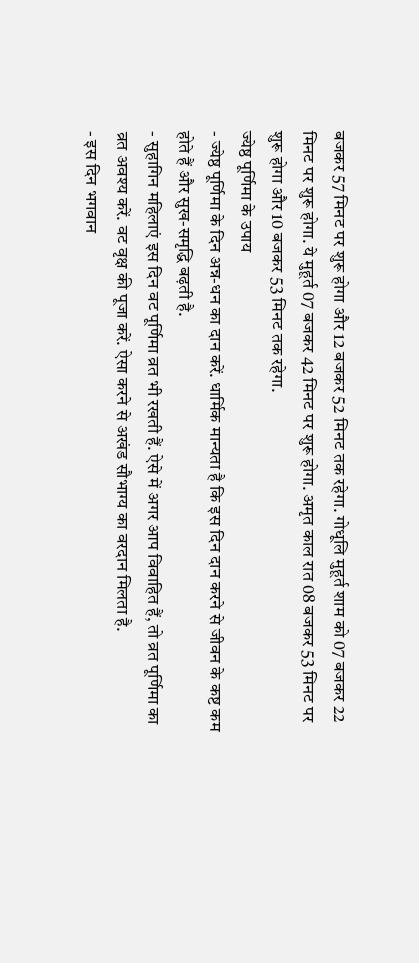बजकर 57 मिनट पर शुरू होगा और 12 बजकर 52 मिनट तक रहेगा. गोधूलि मुहूर्त शाम को 07 बजकर 22 मिनट पर शुरू होगा. ये मुहूर्त 07 बजकर 42 मिनट पर शुरू होगा. अमृत काल रात 08 बजकर 53 मिनट पर शुरू होगा और 10 बजकर 53 मिनट तक रहेगा.
ज्येष्ठ पूर्णिमा के उपाय
- ज्येष्ठ पूर्णिमा के दिन अन्न-धन का दान करें. धार्मिक मान्यता है कि इस दिन दान करने से जीवन के कष्ट कम होते हैं और सुख-समृद्धि बढ़ती है.
- सुहागिन महिलाएं इस दिन वट पूर्णिमा व्रत भी रखती हैं. ऐसे में अगर आप विवाहित हैं, तो व्रत पूर्णिमा का व्रत अवश्य करें. वट वृक्ष की पूजा करें. ऐसा करने से अखंड सौभाग्य का वरदान मिलता है.
- इस दिन भगवान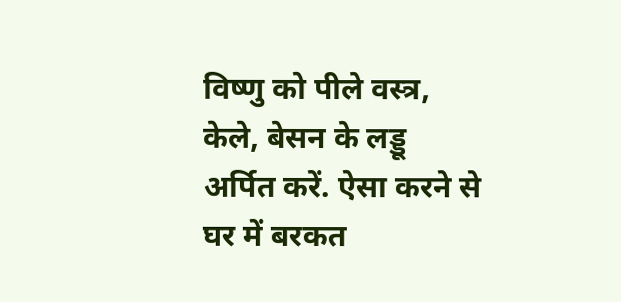विष्णु को पीले वस्त्र, केले, बेसन के लड्डू अर्पित करें. ऐसा करने से घर में बरकत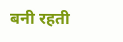बनी रहती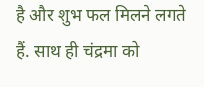है और शुभ फल मिलने लगते हैं. साथ ही चंद्रमा को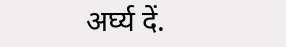अर्घ्य दें.